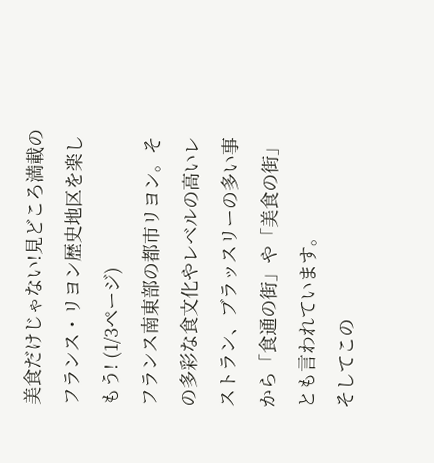美食だけじゃない!見どころ満載のフランス・リヨン歴史地区を楽しもう! (1/3ページ)
フランス南東部の都市リヨン。その多彩な食文化やレベルの高いレストラン、ブラッスリーの多い事から「食通の街」や「美食の街」とも言われています。
そしてこの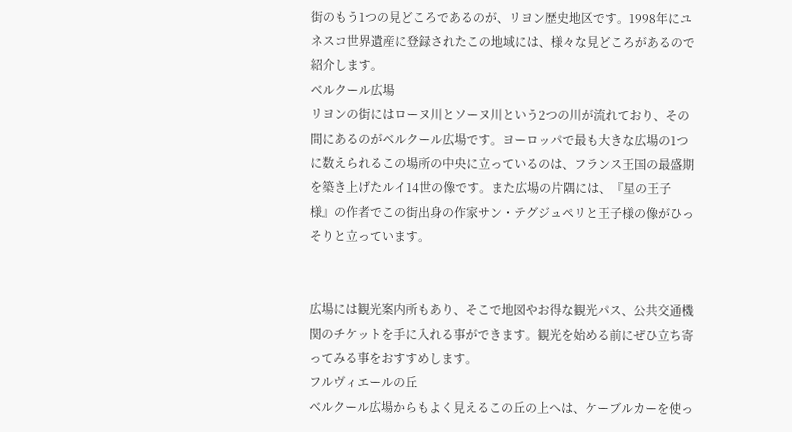街のもう1つの見どころであるのが、リヨン歴史地区です。1998年にユネスコ世界遺産に登録されたこの地域には、様々な見どころがあるので紹介します。
ベルクール広場
リヨンの街にはローヌ川とソーヌ川という2つの川が流れており、その間にあるのがベルクール広場です。ヨーロッパで最も大きな広場の1つに数えられるこの場所の中央に立っているのは、フランス王国の最盛期を築き上げたルイ14世の像です。また広場の片隅には、『星の王子様』の作者でこの街出身の作家サン・テグジュペリと王子様の像がひっそりと立っています。


広場には観光案内所もあり、そこで地図やお得な観光パス、公共交通機関のチケットを手に入れる事ができます。観光を始める前にぜひ立ち寄ってみる事をおすすめします。
フルヴィエールの丘
ベルクール広場からもよく見えるこの丘の上へは、ケーブルカーを使っ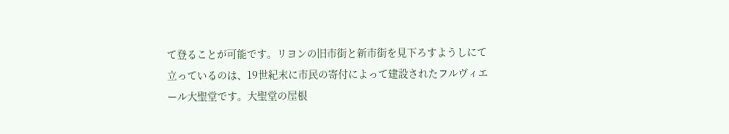て登ることが可能です。リヨンの旧市街と新市街を見下ろすようしにて立っているのは、19世紀末に市民の寄付によって建設されたフルヴィエール大聖堂です。大聖堂の屋根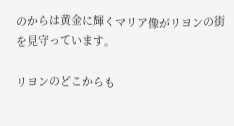のからは黄金に輝くマリア像がリヨンの街を見守っています。

リヨンのどこからも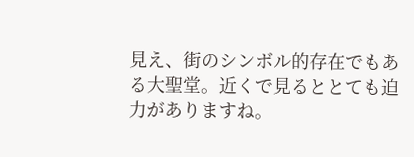見え、街のシンボル的存在でもある大聖堂。近くで見るととても迫力がありますね。